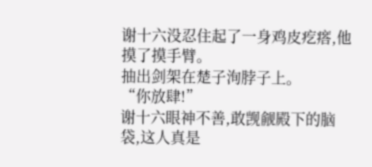谢十六没忍住起了一身鸡皮疙瘩,他摸了摸手臂。
抽出剑架在楚子洵脖子上。
“你放肆!”
谢十六眼神不善,敢觊觎殿下的脑袋,这人真是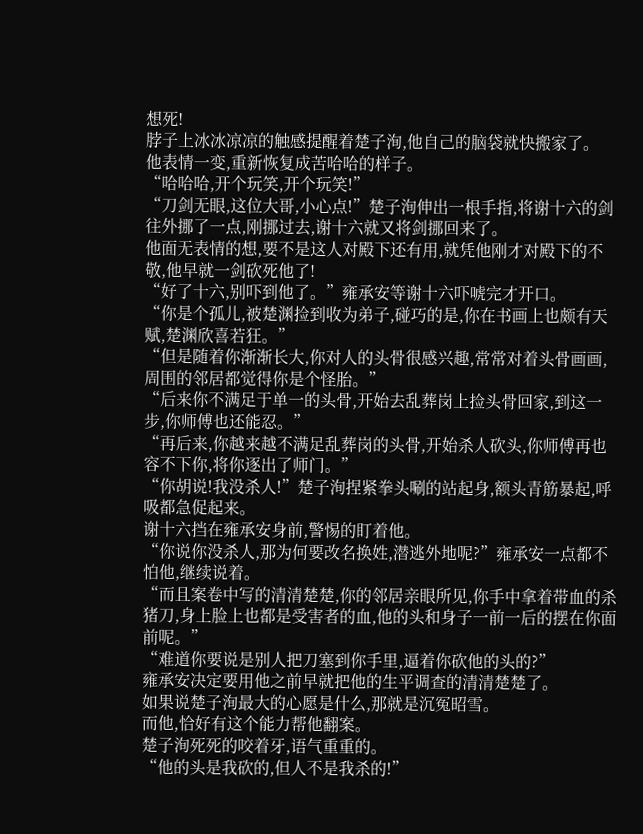想死!
脖子上冰冰凉凉的触感提醒着楚子洵,他自己的脑袋就快搬家了。
他表情一变,重新恢复成苦哈哈的样子。
“哈哈哈,开个玩笑,开个玩笑!”
“刀剑无眼,这位大哥,小心点!”楚子洵伸出一根手指,将谢十六的剑往外挪了一点,刚挪过去,谢十六就又将剑挪回来了。
他面无表情的想,要不是这人对殿下还有用,就凭他刚才对殿下的不敬,他早就一剑砍死他了!
“好了十六,别吓到他了。”雍承安等谢十六吓唬完才开口。
“你是个孤儿,被楚渊捡到收为弟子,碰巧的是,你在书画上也颇有天赋,楚渊欣喜若狂。”
“但是随着你渐渐长大,你对人的头骨很感兴趣,常常对着头骨画画,周围的邻居都觉得你是个怪胎。”
“后来你不满足于单一的头骨,开始去乱葬岗上捡头骨回家,到这一步,你师傅也还能忍。”
“再后来,你越来越不满足乱葬岗的头骨,开始杀人砍头,你师傅再也容不下你,将你逐出了师门。”
“你胡说!我没杀人!”楚子洵捏紧拳头唰的站起身,额头青筋暴起,呼吸都急促起来。
谢十六挡在雍承安身前,警惕的盯着他。
“你说你没杀人,那为何要改名换姓,潜逃外地呢?”雍承安一点都不怕他,继续说着。
“而且案卷中写的清清楚楚,你的邻居亲眼所见,你手中拿着带血的杀猪刀,身上脸上也都是受害者的血,他的头和身子一前一后的摆在你面前呢。”
“难道你要说是别人把刀塞到你手里,逼着你砍他的头的?”
雍承安决定要用他之前早就把他的生平调查的清清楚楚了。
如果说楚子洵最大的心愿是什么,那就是沉冤昭雪。
而他,恰好有这个能力帮他翻案。
楚子洵死死的咬着牙,语气重重的。
“他的头是我砍的,但人不是我杀的!”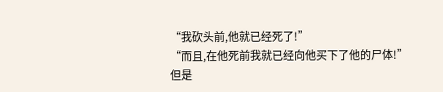“我砍头前,他就已经死了!”
“而且,在他死前我就已经向他买下了他的尸体!”
但是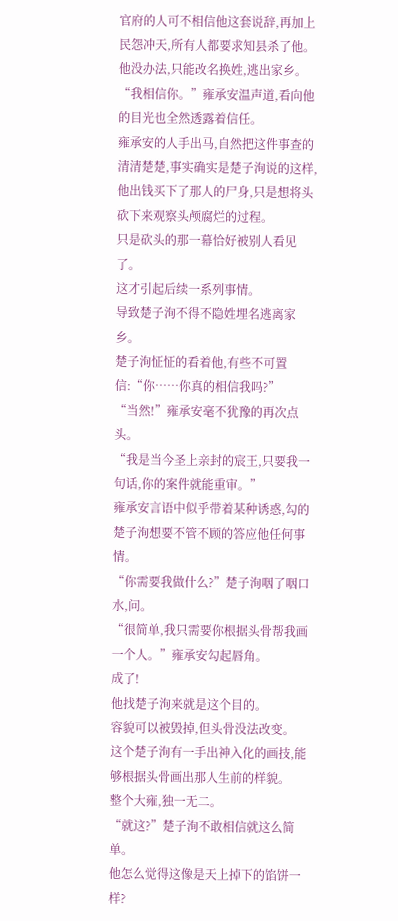官府的人可不相信他这套说辞,再加上民怨冲天,所有人都要求知县杀了他。
他没办法,只能改名换姓,逃出家乡。
“我相信你。”雍承安温声道,看向他的目光也全然透露着信任。
雍承安的人手出马,自然把这件事查的清清楚楚,事实确实是楚子洵说的这样,他出钱买下了那人的尸身,只是想将头砍下来观察头颅腐烂的过程。
只是砍头的那一幕恰好被别人看见了。
这才引起后续一系列事情。
导致楚子洵不得不隐姓埋名逃离家乡。
楚子洵怔怔的看着他,有些不可置信:“你……你真的相信我吗?”
“当然!”雍承安毫不犹豫的再次点头。
“我是当今圣上亲封的宸王,只要我一句话,你的案件就能重审。”
雍承安言语中似乎带着某种诱惑,勾的楚子洵想要不管不顾的答应他任何事情。
“你需要我做什么?”楚子洵咽了咽口水,问。
“很简单,我只需要你根据头骨帮我画一个人。”雍承安勾起唇角。
成了!
他找楚子洵来就是这个目的。
容貌可以被毁掉,但头骨没法改变。
这个楚子洵有一手出神入化的画技,能够根据头骨画出那人生前的样貌。
整个大雍,独一无二。
“就这?”楚子洵不敢相信就这么简单。
他怎么觉得这像是天上掉下的馅饼一样?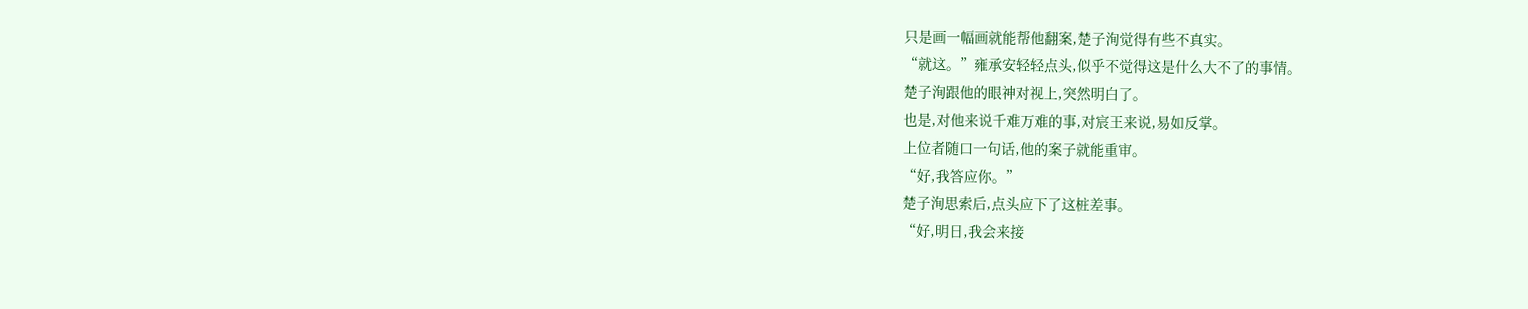只是画一幅画就能帮他翻案,楚子洵觉得有些不真实。
“就这。”雍承安轻轻点头,似乎不觉得这是什么大不了的事情。
楚子洵跟他的眼神对视上,突然明白了。
也是,对他来说千难万难的事,对宸王来说,易如反掌。
上位者随口一句话,他的案子就能重审。
“好,我答应你。”
楚子洵思索后,点头应下了这桩差事。
“好,明日,我会来接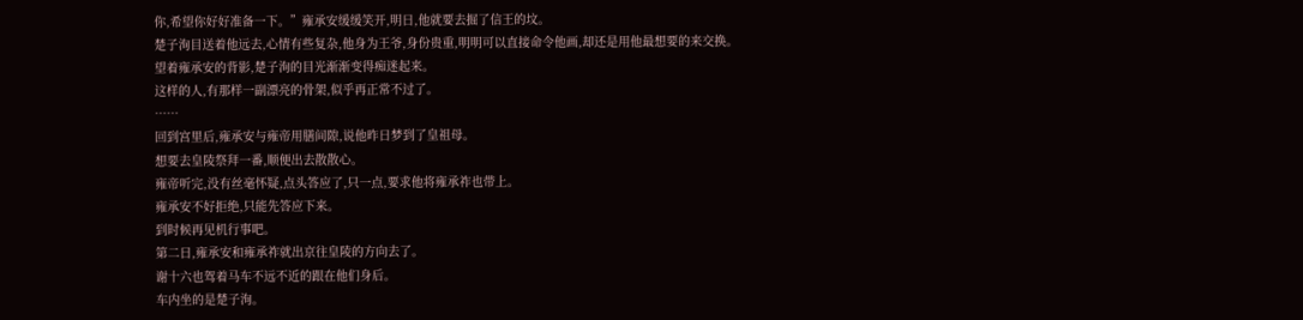你,希望你好好准备一下。”雍承安缓缓笑开,明日,他就要去掘了信王的坟。
楚子洵目送着他远去,心情有些复杂,他身为王爷,身份贵重,明明可以直接命令他画,却还是用他最想要的来交换。
望着雍承安的背影,楚子洵的目光渐渐变得痴迷起来。
这样的人,有那样一副漂亮的骨架,似乎再正常不过了。
……
回到宫里后,雍承安与雍帝用膳间隙,说他昨日梦到了皇祖母。
想要去皇陵祭拜一番,顺便出去散散心。
雍帝听完,没有丝毫怀疑,点头答应了,只一点,要求他将雍承祚也带上。
雍承安不好拒绝,只能先答应下来。
到时候再见机行事吧。
第二日,雍承安和雍承祚就出京往皇陵的方向去了。
谢十六也驾着马车不远不近的跟在他们身后。
车内坐的是楚子洵。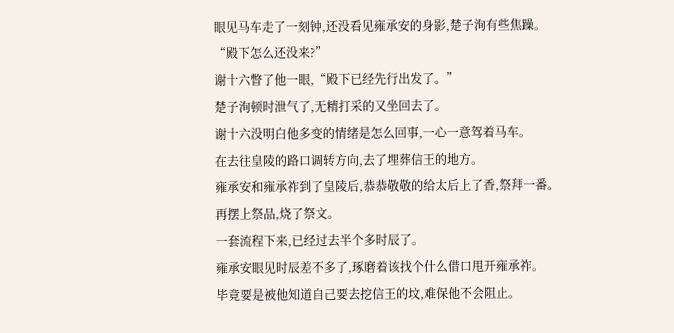眼见马车走了一刻钟,还没看见雍承安的身影,楚子洵有些焦躁。
“殿下怎么还没来?”
谢十六瞥了他一眼,“殿下已经先行出发了。”
楚子洵顿时泄气了,无精打采的又坐回去了。
谢十六没明白他多变的情绪是怎么回事,一心一意驾着马车。
在去往皇陵的路口调转方向,去了埋葬信王的地方。
雍承安和雍承祚到了皇陵后,恭恭敬敬的给太后上了香,祭拜一番。
再摆上祭品,烧了祭文。
一套流程下来,已经过去半个多时辰了。
雍承安眼见时辰差不多了,琢磨着该找个什么借口甩开雍承祚。
毕竟要是被他知道自己要去挖信王的坟,难保他不会阻止。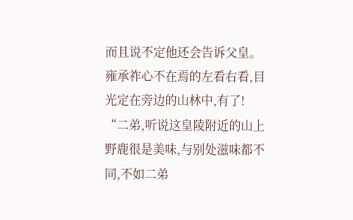而且说不定他还会告诉父皇。
雍承祚心不在焉的左看右看,目光定在旁边的山林中,有了!
“二弟,听说这皇陵附近的山上野鹿很是美味,与别处滋味都不同,不如二弟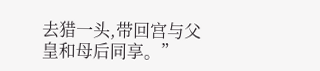去猎一头,带回宫与父皇和母后同享。”